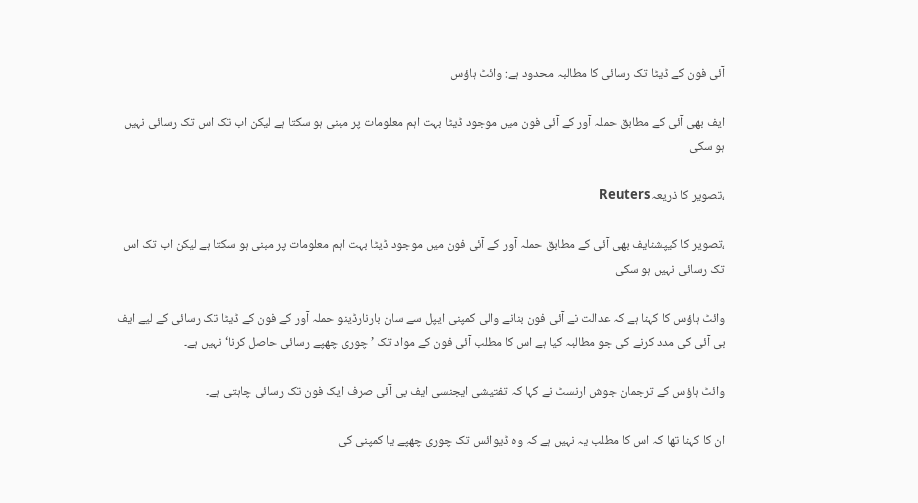آئی فون کے ڈیٹا تک رسائی کا مطالبہ محدود ہے: وائٹ ہاؤس

ایف بھی آئی کے مطابق حملہ آور کے آئی فون میں موجود ڈیٹا بہت اہم معلومات پر مبنی ہو سکتا ہے لیکن اب تک اس تک رسائی نہیں ہو سکی

،تصویر کا ذریعہReuters

،تصویر کا کیپشنایف بھی آئی کے مطابق حملہ آور کے آئی فون میں موجود ڈیٹا بہت اہم معلومات پر مبنی ہو سکتا ہے لیکن اب تک اس تک رسائی نہیں ہو سکی

وائٹ ہاؤس کا کہنا ہے کہ عدالت نے آئی فون بنانے والی کمپنی ایپل سے سان بارنارڈینو حملہ آور کے فون کے ڈیٹا تک رسائی کے لیے ایف بی آئی کی مدد کرنے کی جو مطالبہ کیا ہے اس کا مطلب آئی فون کے مواد تک ’چوری چھپے رسائی حاصل کرنا‘ نہیں ہے۔

وائٹ ہاؤس کے ترجمان جوش ارنسٹ نے کہا کہ تفتیشی ایجنسی ایف بی آئی صرف ایک فون تک رسائی چاہتی ہے۔

ان کا کہنا تھا کہ اس کا مطلب یہ نہیں ہے کہ وہ ڈیوائس تک چوری چھپے یا کمپنی کی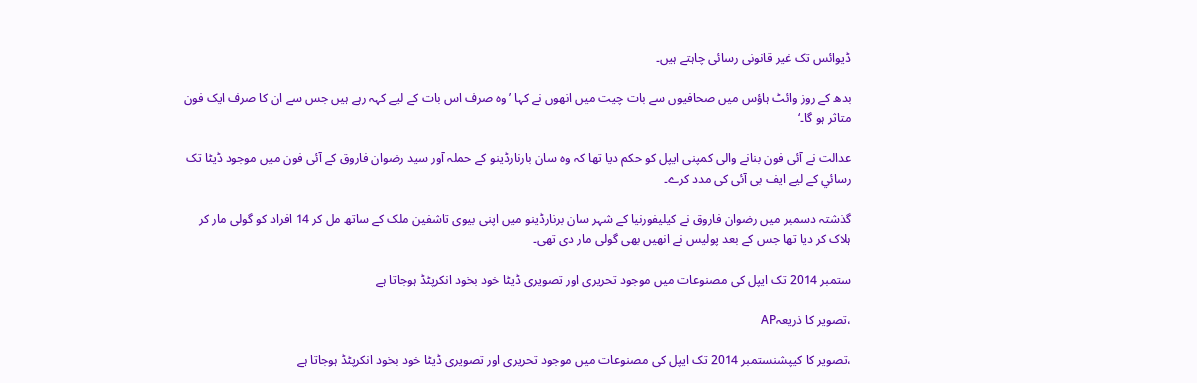ڈیوائس تک غیر قانونی رسائی چاہتے ہیں۔

بدھ کے روز وائٹ ہاؤس میں صحافیوں سے بات چيت میں انھوں نے کہا ’وہ صرف اس بات کے لیے کہہ رہے ہیں جس سے ان کا صرف ایک فون متاثر ہو گا۔‘

عدالت نے آئی فون بنانے والی کمپنی ایپل کو حکم دیا تھا کہ وہ سان بارنارڈینو کے حملہ آور سید رضوان فاروق کے آئی فون میں موجود ڈیٹا تک رسائي کے لیے ایف بی آئی کی مدد کرے۔

گذشتہ دسمبر میں رضوان فاروق نے کیلیفورنیا کے شہر سان برنارڈینو میں اپنی بیوی تاشفین ملک کے ساتھ مل کر 14 افراد کو گولی مار کر ہلاک کر دیا تھا جس کے بعد پولیس نے انھیں بھی گولی مار دی تھی۔

ستمبر 2014 تک ایپل کی مصنوعات میں موجود تحریری اور تصویری ڈیٹا خود بخود انکرپٹڈ ہوجاتا ہے

،تصویر کا ذریعہAP

،تصویر کا کیپشنستمبر 2014 تک ایپل کی مصنوعات میں موجود تحریری اور تصویری ڈیٹا خود بخود انکرپٹڈ ہوجاتا ہے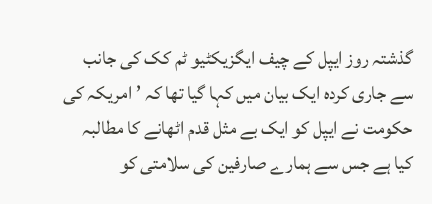گذشتہ روز ایپل کے چیف ایگزیکٹیو ٹم کک کی جانب سے جاری کردہ ایک بیان میں کہا گيا تھا کہ ’امریکہ کی حکومت نے ایپل کو ایک بے مثل قدم اٹھانے کا مطالبہ کیا ہے جس سے ہمارے صارفین کی سلامتی کو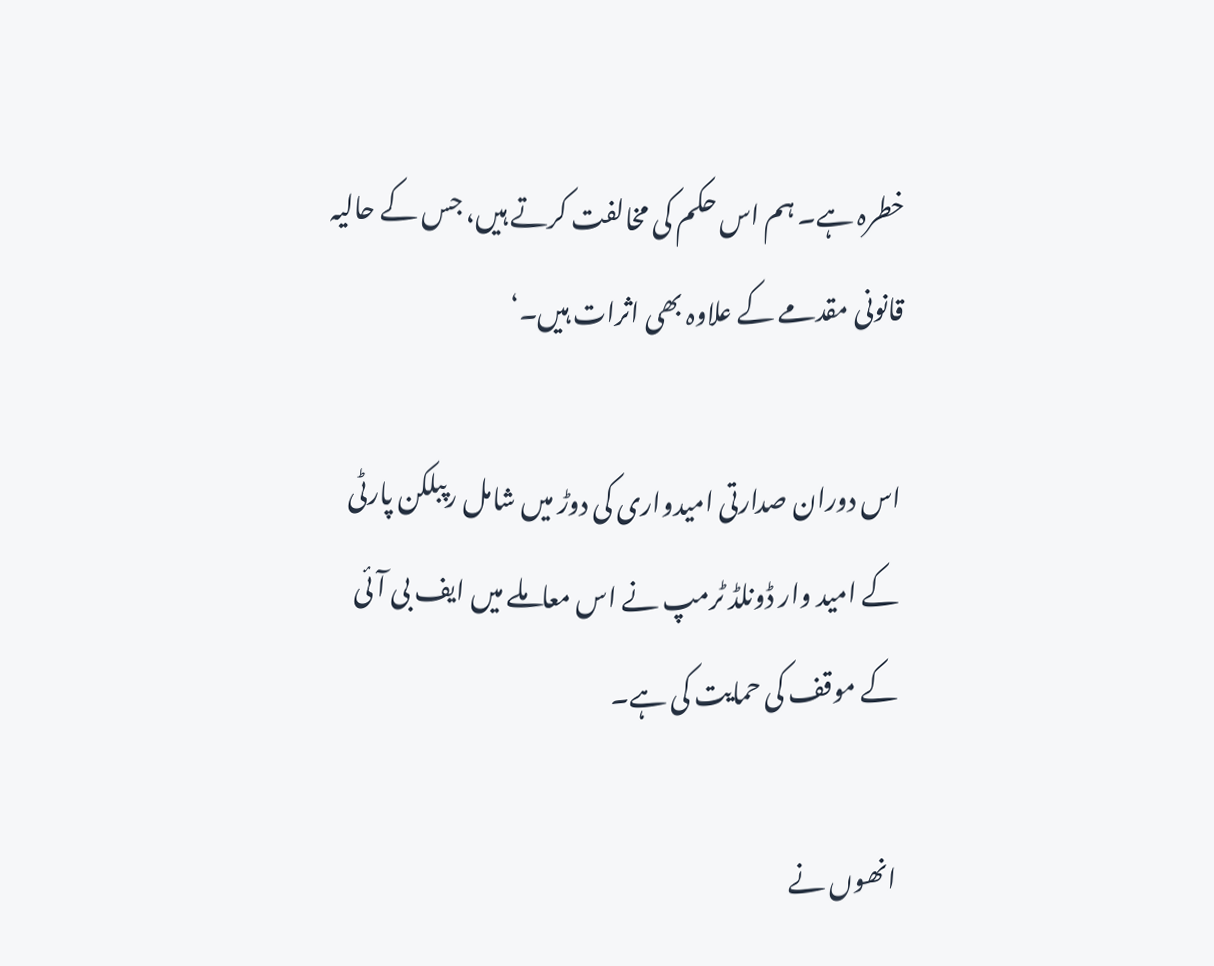خطرہ ہے۔ ہم اس حکم کی مخالفت کرتے ہیں، جس کے حالیہ قانونی مقدمے کے علاوہ بھی اثرات ہیں۔‘

اس دوران صدارتی امیدواری کی دوڑ میں شامل رپبلکن پارٹی کے امید وار ڈونلڈ ٹرمپ نے اس معاملے میں ایف بی آئی کے موقف کی حمایت کی ہے۔

انھوں نے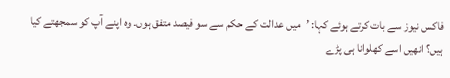فاکس نیوز سے بات کرتے ہوئے کہا: ’میں عدالت کے حکم سے سو فیصد متفق ہوں۔ وہ اپنے آپ کو سمجھتے کیا ہیں؟ انھیں اسے کھلوانا ہی پڑے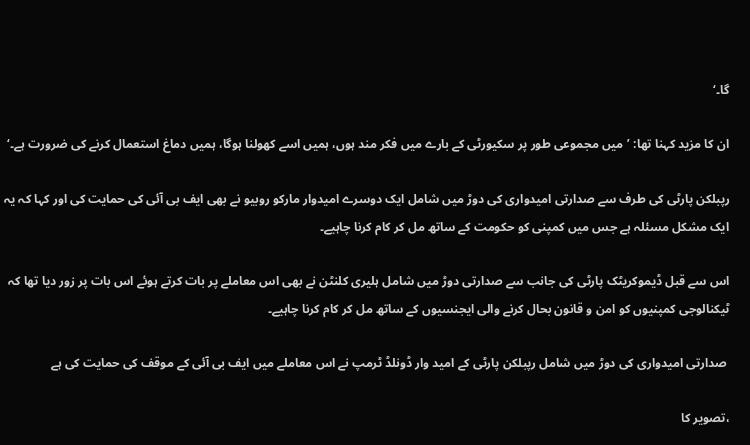گا۔‘

ان کا مزید کہنا تھا: ’میں مجموعی طور پر سکیورٹی کے بارے میں فکر مند ہوں، ہمیں اسے کھولنا ہوگا، ہمیں دماغ استعمال کرنے کی ضرورت ہے۔‘

رپبلکن پارٹی کی طرف سے صدارتی امیدواری کی دوڑ میں شامل ایک دوسرے امیدوار مارکو روبیو نے بھی ایف بی آئی کی حمایت کی اور کہا کہ یہ ایک مشکل مسئلہ ہے جس میں کمپنی کو حکومت کے ساتھ مل کر کام کرنا چاہیے۔

اس سے قبل ڈیموکریٹک پارٹی کی جانب سے صدارتی دوڑ میں شامل ہلیری کلنٹن نے بھی اس معاملے پر بات کرتے ہوئے اس بات پر زور دیا تھا کہ ٹیکنالوجی کمپنیوں کو امن و قانون بحال کرنے والی ایجنسیوں کے ساتھ مل کر کام کرنا چاہیے۔

 صدارتی امیدواری کی دوڑ میں شامل رپبلکن پارٹی کے امید وار ڈونلڈ ٹرمپ نے اس معاملے میں ایف بی آئی کے موقف کی حمایت کی ہے

،تصویر کا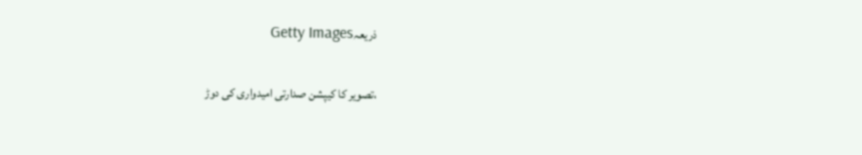ذریعہGetty Images

،تصویر کا کیپشن صدارتی امیدواری کی دوڑ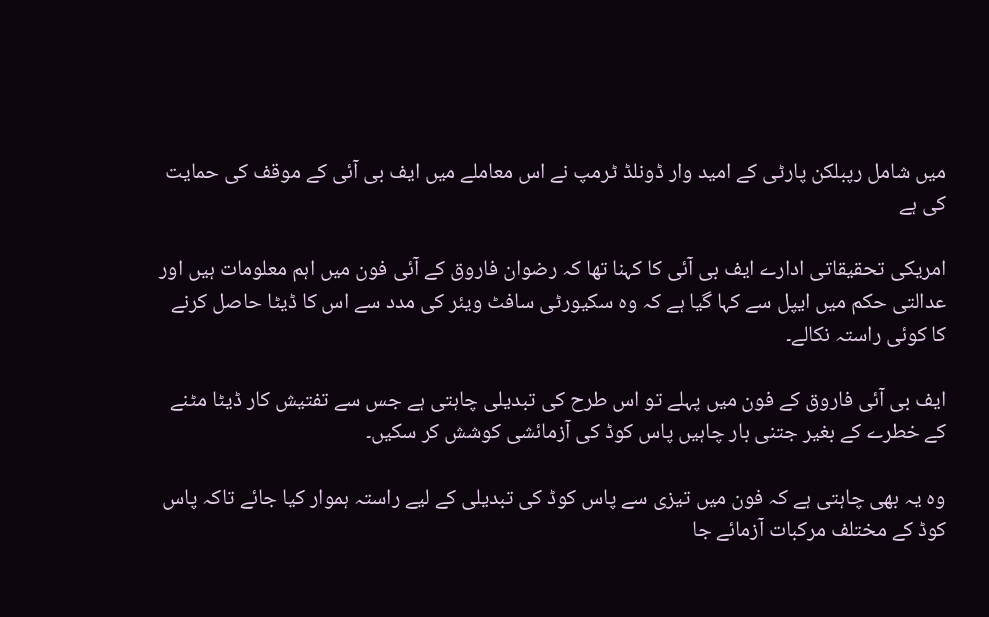میں شامل رپبلکن پارٹی کے امید وار ڈونلڈ ٹرمپ نے اس معاملے میں ایف بی آئی کے موقف کی حمایت کی ہے

امریکی تحقیقاتی ادارے ایف بی آئی کا کہنا تھا کہ رضوان فاروق کے آئی فون میں اہم معلومات ہیں اور عدالتی حکم میں ایپل سے کہا گیا ہے کہ وہ سکیورٹی سافٹ ویئر کی مدد سے اس کا ڈیٹا حاصل کرنے کا کوئی راستہ نکالے۔

ایف بی آئی فاروق کے فون میں پہلے تو اس طرح کی تبدیلی چاہتی ہے جس سے تفتیش کار ڈیٹا مٹنے کے خطرے کے بغیر جتنی بار چاہیں پاس کوڈ کی آزمائشی کوشش کر سکیں۔

وہ یہ بھی چاہتی ہے کہ فون میں تیزی سے پاس کوڈ کی تبدیلی کے لیے راستہ ہموار کیا جائے تاکہ پاس کوڈ کے مختلف مرکبات آزمائے جا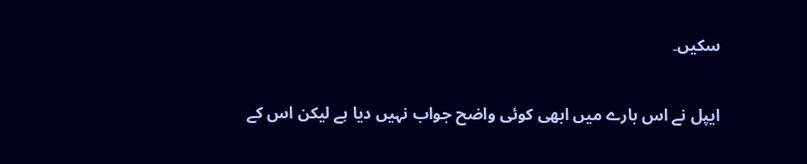سکیں۔

ایپل نے اس بارے میں ابھی کوئی واضح جواب نہیں دیا ہے لیکن اس کے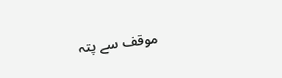موقف سے پتہ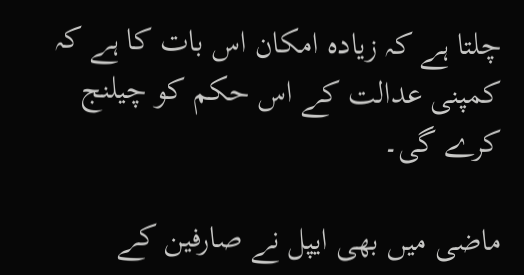چلتا ہے کہ زیادہ امکان اس بات کا ہے کہ کمپنی عدالت کے اس حکم کو چیلنج کرے گی۔

ماضی میں بھی ایپل نے صارفین کے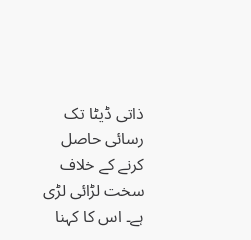ذاتی ڈیٹا تک رسائی حاصل کرنے کے خلاف سخت لڑائی لڑی ہے۔ اس کا کہنا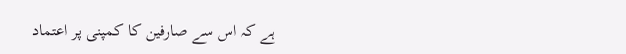ہے کہ اس سے صارفین کا کمپنی پر اعتماد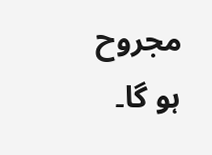مجروح ہو گا۔